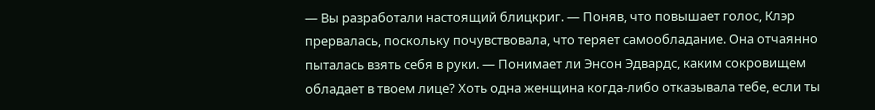— Вы разработали настоящий блицкриг. — Поняв, что повышает голос, Клэр прервалась, поскольку почувствовала, что теряет самообладание. Она отчаянно пыталась взять себя в руки. — Понимает ли Энсон Эдвардс, каким сокровищем обладает в твоем лице? Хоть одна женщина когда-либо отказывала тебе, если ты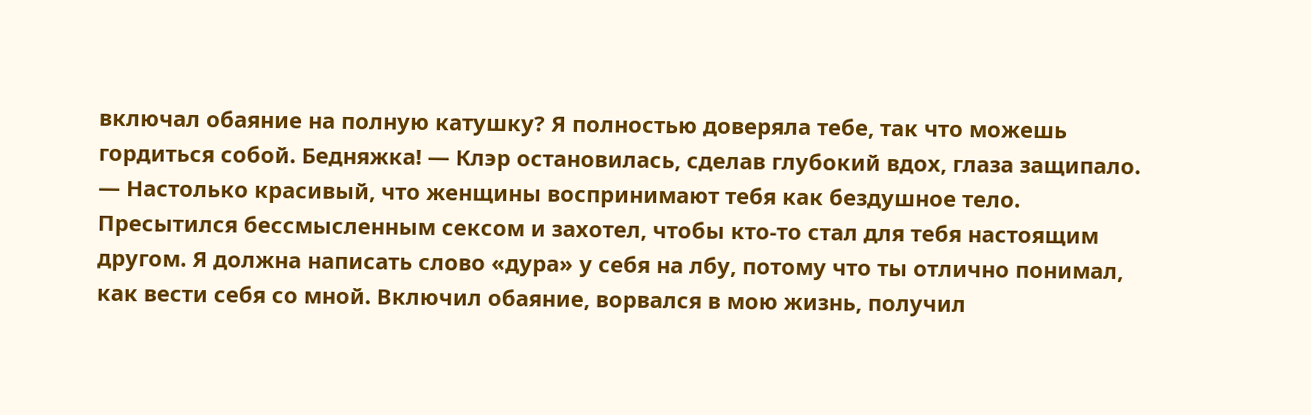включал обаяние на полную катушку? Я полностью доверяла тебе, так что можешь гордиться собой. Бедняжка! — Клэр остановилась, сделав глубокий вдох, глаза защипало. — Настолько красивый, что женщины воспринимают тебя как бездушное тело. Пресытился бессмысленным сексом и захотел, чтобы кто-то стал для тебя настоящим другом. Я должна написать слово «дура» у себя на лбу, потому что ты отлично понимал, как вести себя со мной. Включил обаяние, ворвался в мою жизнь, получил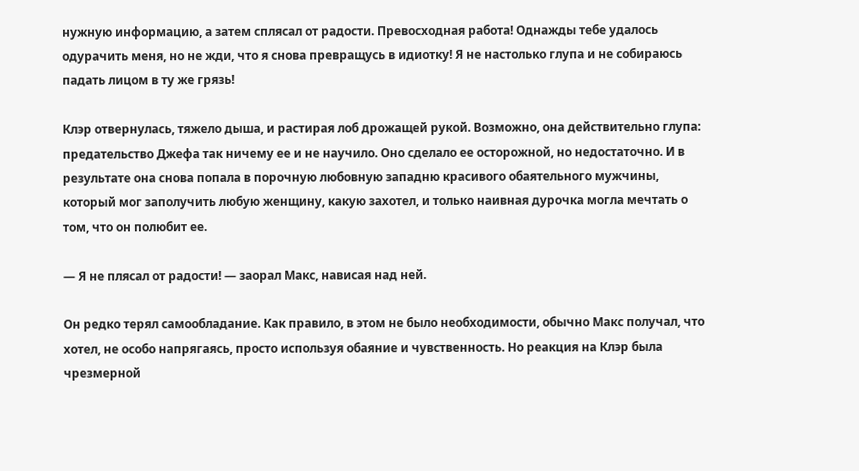нужную информацию, а затем сплясал от радости. Превосходная работа! Однажды тебе удалось одурачить меня, но не жди, что я снова превращусь в идиотку! Я не настолько глупа и не собираюсь падать лицом в ту же грязь!

Клэр отвернулась, тяжело дыша, и растирая лоб дрожащей рукой. Возможно, она действительно глупа: предательство Джефа так ничему ее и не научило. Оно сделало ее осторожной, но недостаточно. И в результате она снова попала в порочную любовную западню красивого обаятельного мужчины, который мог заполучить любую женщину, какую захотел, и только наивная дурочка могла мечтать о том, что он полюбит ее.

— Я не плясал от радости! — заорал Макс, нависая над ней.

Он редко терял самообладание. Как правило, в этом не было необходимости, обычно Макс получал, что хотел, не особо напрягаясь, просто используя обаяние и чувственность. Но реакция на Клэр была чрезмерной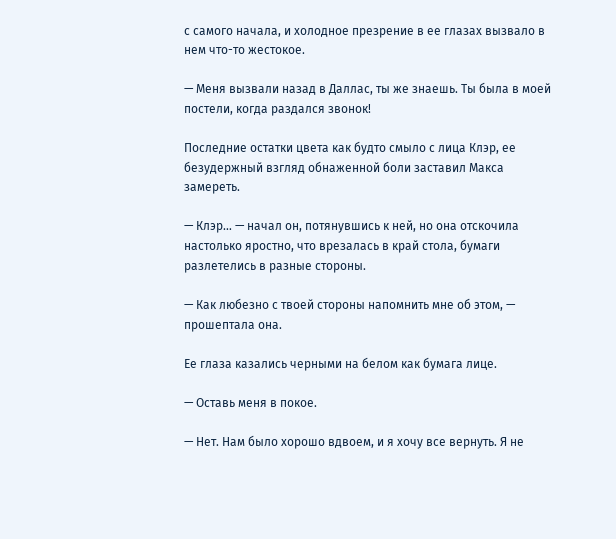с самого начала, и холодное презрение в ее глазах вызвало в нем что-то жестокое.

— Меня вызвали назад в Даллас, ты же знаешь. Ты была в моей постели, когда раздался звонок!

Последние остатки цвета как будто смыло с лица Клэр, ее безудержный взгляд обнаженной боли заставил Макса замереть.

— Клэр… — начал он, потянувшись к ней, но она отскочила настолько яростно, что врезалась в край стола, бумаги разлетелись в разные стороны.

— Как любезно с твоей стороны напомнить мне об этом, — прошептала она.

Ее глаза казались черными на белом как бумага лице.

— Оставь меня в покое.

— Нет. Нам было хорошо вдвоем, и я хочу все вернуть. Я не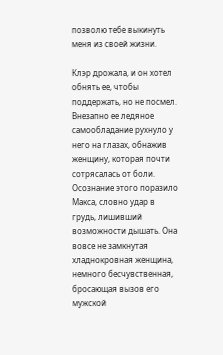позволю тебе выкинуть меня из своей жизни.

Клэр дрожала, и он хотел обнять ее, чтобы поддержать, но не посмел. Внезапно ее ледяное самообладание рухнуло у него на глазах, обнажив женщину, которая почти сотрясалась от боли. Осознание этого поразило Макса, словно удар в грудь, лишивший возможности дышать. Она вовсе не замкнутая хладнокровная женщина, немного бесчувственная, бросающая вызов его мужской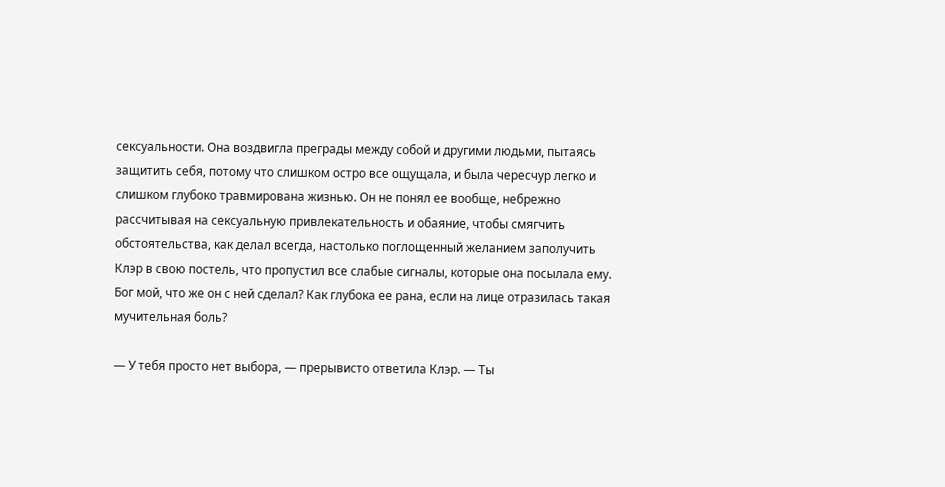сексуальности. Она воздвигла преграды между собой и другими людьми, пытаясь защитить себя, потому что слишком остро все ощущала, и была чересчур легко и слишком глубоко травмирована жизнью. Он не понял ее вообще, небрежно рассчитывая на сексуальную привлекательность и обаяние, чтобы смягчить обстоятельства, как делал всегда, настолько поглощенный желанием заполучить Клэр в свою постель, что пропустил все слабые сигналы, которые она посылала ему. Бог мой, что же он с ней сделал? Как глубока ее рана, если на лице отразилась такая мучительная боль?

— У тебя просто нет выбора, — прерывисто ответила Клэр. — Ты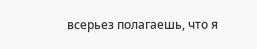всерьез полагаешь, что я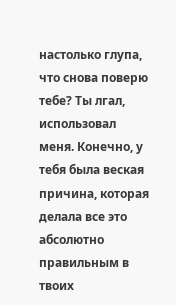настолько глупа, что снова поверю тебе? Ты лгал, использовал меня. Конечно, у тебя была веская причина, которая делала все это абсолютно правильным в твоих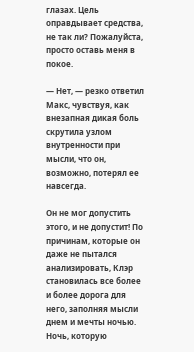глазах. Цель оправдывает средства, не так ли? Пожалуйста, просто оставь меня в покое.

— Нет, — резко ответил Макс, чувствуя, как внезапная дикая боль скрутила узлом внутренности при мысли, что он, возможно, потерял ее навсегда.

Он не мог допустить этого, и не допустит! По причинам, которые он даже не пытался анализировать, Клэр становилась все более и более дорога для него, заполняя мысли днем и мечты ночью. Ночь, которую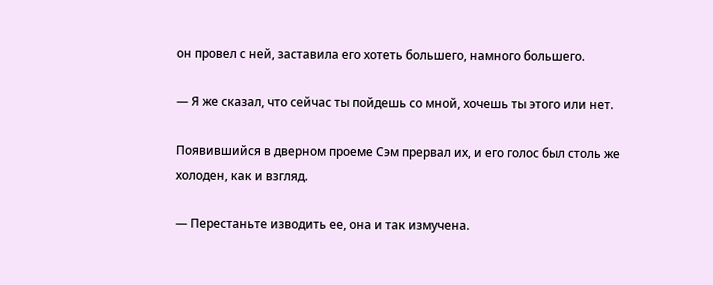он провел с ней, заставила его хотеть большего, намного большего.

— Я же сказал, что сейчас ты пойдешь со мной, хочешь ты этого или нет.

Появившийся в дверном проеме Сэм прервал их, и его голос был столь же холоден, как и взгляд.

— Перестаньте изводить ее, она и так измучена.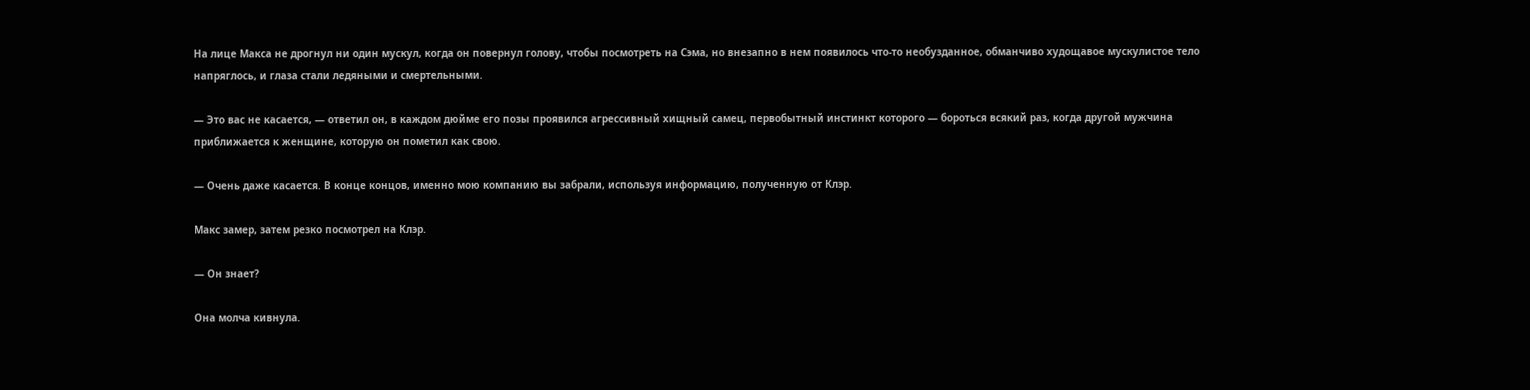На лице Макса не дрогнул ни один мускул, когда он повернул голову, чтобы посмотреть на Сэма, но внезапно в нем появилось что-то необузданное, обманчиво худощавое мускулистое тело напряглось, и глаза стали ледяными и смертельными.

— Это вас не касается, — ответил он, в каждом дюйме его позы проявился агрессивный хищный самец, первобытный инстинкт которого — бороться всякий раз, когда другой мужчина приближается к женщине, которую он пометил как свою.

— Очень даже касается. В конце концов, именно мою компанию вы забрали, используя информацию, полученную от Клэр.

Макс замер, затем резко посмотрел на Клэр.

— Он знает?

Она молча кивнула.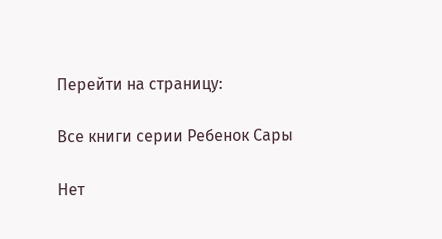Перейти на страницу:

Все книги серии Ребенок Сары

Нет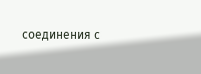соединения с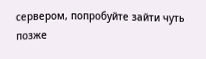сервером, попробуйте зайти чуть позже